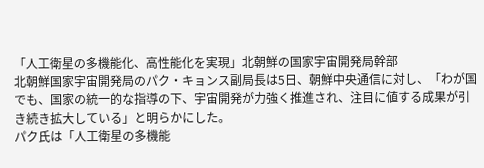「人工衛星の多機能化、高性能化を実現」北朝鮮の国家宇宙開発局幹部
北朝鮮国家宇宙開発局のパク・キョンス副局長は5日、朝鮮中央通信に対し、「わが国でも、国家の統一的な指導の下、宇宙開発が力強く推進され、注目に値する成果が引き続き拡大している」と明らかにした。
パク氏は「人工衛星の多機能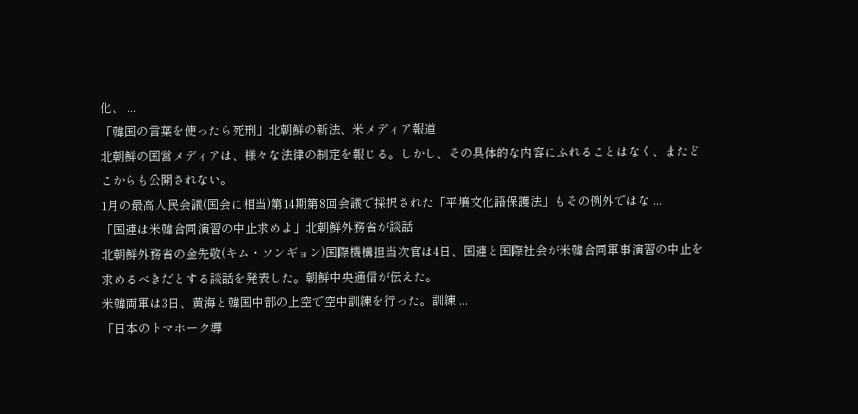化、 ...
「韓国の言葉を使ったら死刑」北朝鮮の新法、米メディア報道
北朝鮮の国営メディアは、様々な法律の制定を報じる。しかし、その具体的な内容にふれることはなく、またどこからも公開されない。
1月の最高人民会議(国会に相当)第14期第8回会議で採択された「平壌文化語保護法」もその例外ではな ...
「国連は米韓合同演習の中止求めよ」北朝鮮外務省が談話
北朝鮮外務省の金先敬(キム・ソンギョン)国際機構担当次官は4日、国連と国際社会が米韓合同軍事演習の中止を求めるべきだとする談話を発表した。朝鮮中央通信が伝えた。
米韓両軍は3日、黄海と韓国中部の上空で空中訓練を行った。訓練 ...
「日本のトマホーク導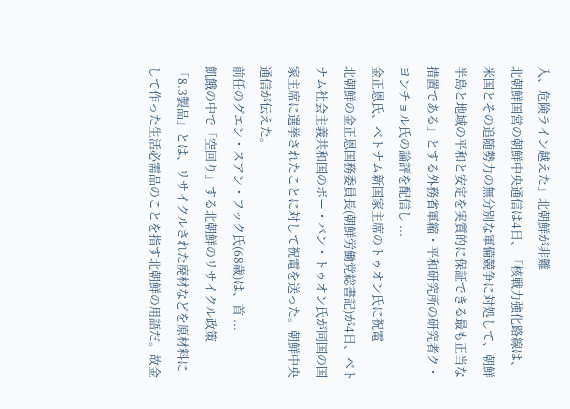入、危険ライン越えた」北朝鮮が非難
北朝鮮国営の朝鮮中央通信は4日、「核戦力強化路線は、米国とその追随勢力の無分別な軍備競争に対処して、朝鮮半島と地域の平和と安定を実質的に保証できる最も正当な措置である」とする外務省軍縮・平和研究所の研究者ク・ヨンチョル氏の論評を配信し ...
金正恩氏、ベトナム新国家主席のトゥオン氏に祝電
北朝鮮の金正恩国務委員長(朝鮮労働党総書記)が4日、ベトナム社会主義共和国のボー・バン・トゥオン氏が同国の国家主席に選挙されたことに対して祝電を送った。朝鮮中央通信が伝えた。
前任のグエン・スアン・フック氏(68歳)は、首 ...
飢餓の中で「空回り」する北朝鮮のリサイクル政策
「8.3製品」とは、リサイクルされた廃材などを原材料にして作った生活必需品のことを指す北朝鮮の用語だ。故金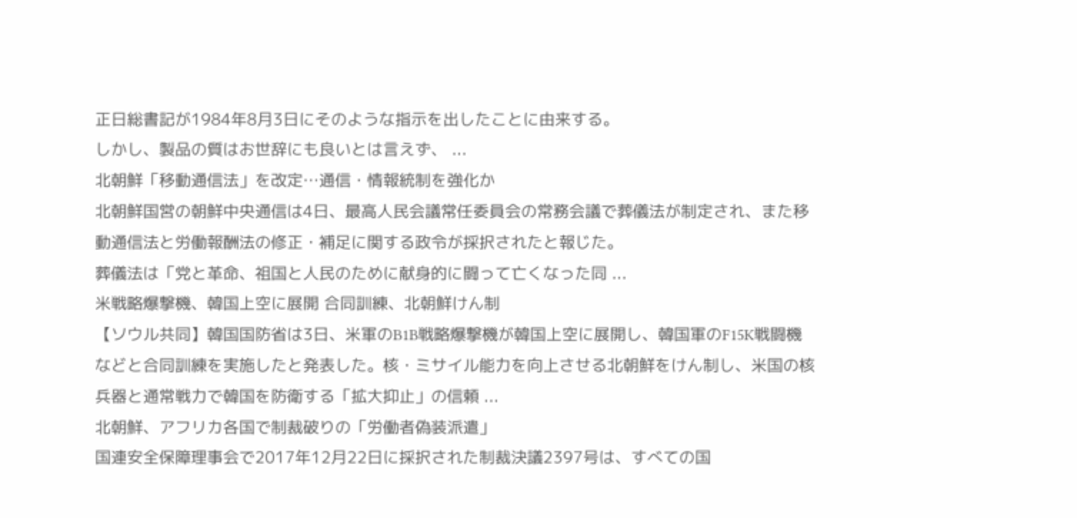正日総書記が1984年8月3日にそのような指示を出したことに由来する。
しかし、製品の質はお世辞にも良いとは言えず、 ...
北朝鮮「移動通信法」を改定…通信・情報統制を強化か
北朝鮮国営の朝鮮中央通信は4日、最高人民会議常任委員会の常務会議で葬儀法が制定され、また移動通信法と労働報酬法の修正・補足に関する政令が採択されたと報じた。
葬儀法は「党と革命、祖国と人民のために献身的に闘って亡くなった同 ...
米戦略爆撃機、韓国上空に展開 合同訓練、北朝鮮けん制
【ソウル共同】韓国国防省は3日、米軍のB1B戦略爆撃機が韓国上空に展開し、韓国軍のF15K戦闘機などと合同訓練を実施したと発表した。核・ミサイル能力を向上させる北朝鮮をけん制し、米国の核兵器と通常戦力で韓国を防衛する「拡大抑止」の信頼 ...
北朝鮮、アフリカ各国で制裁破りの「労働者偽装派遣」
国連安全保障理事会で2017年12月22日に採択された制裁決議2397号は、すべての国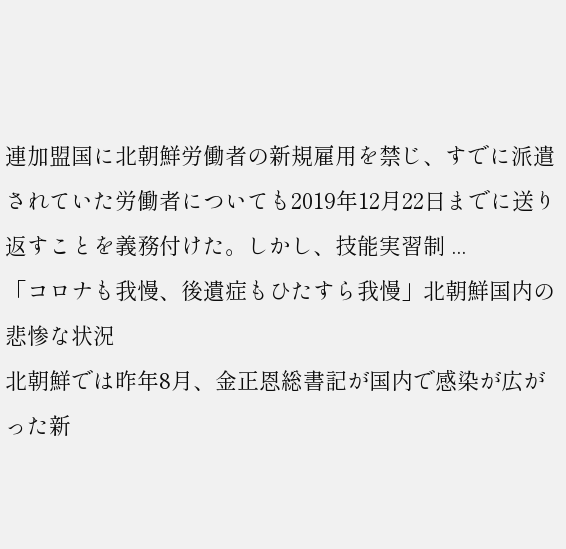連加盟国に北朝鮮労働者の新規雇用を禁じ、すでに派遣されていた労働者についても2019年12月22日までに送り返すことを義務付けた。しかし、技能実習制 ...
「コロナも我慢、後遺症もひたすら我慢」北朝鮮国内の悲惨な状況
北朝鮮では昨年8月、金正恩総書記が国内で感染が広がった新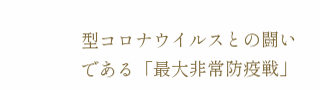型コロナウイルスとの闘いである「最大非常防疫戦」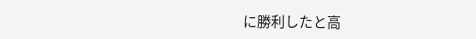に勝利したと高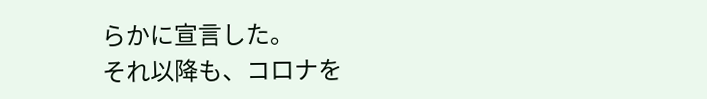らかに宣言した。
それ以降も、コロナを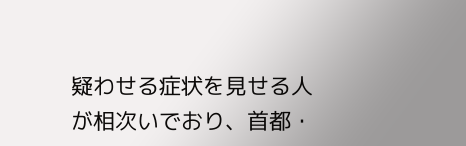疑わせる症状を見せる人が相次いでおり、首都・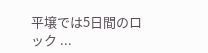平壌では5日間のロック ...